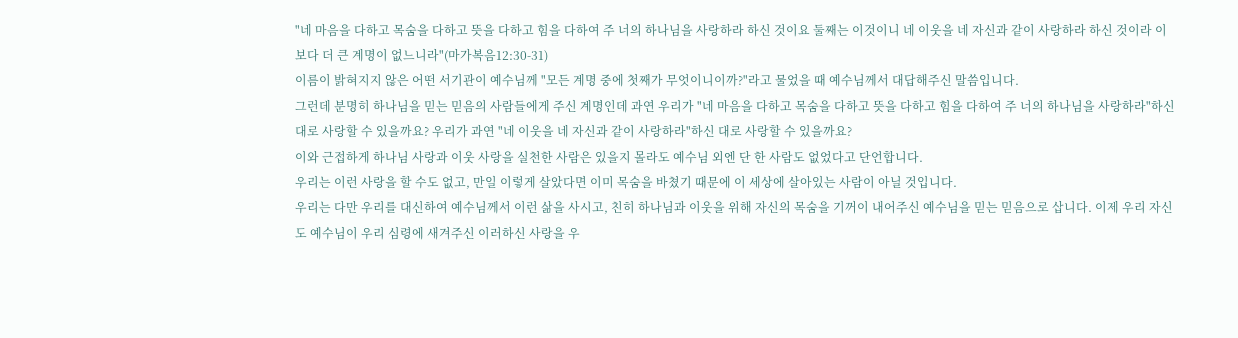"네 마음을 다하고 목숨을 다하고 뜻을 다하고 힘을 다하여 주 너의 하나님을 사랑하라 하신 것이요 둘째는 이것이니 네 이웃을 네 자신과 같이 사랑하라 하신 것이라 이보다 더 큰 계명이 없느니라"(마가복음12:30-31)
이름이 밝혀지지 않은 어떤 서기관이 예수님께 "모든 계명 중에 첫째가 무엇이니이까?"라고 물었을 때 예수님께서 대답해주신 말씀입니다.
그런데 분명히 하나님을 믿는 믿음의 사람들에게 주신 계명인데 과연 우리가 "네 마음을 다하고 목숨을 다하고 뜻을 다하고 힘을 다하여 주 너의 하나님을 사랑하라"하신 대로 사랑할 수 있을까요? 우리가 과연 "네 이웃을 네 자신과 같이 사랑하라"하신 대로 사랑할 수 있을까요?
이와 근접하게 하나님 사랑과 이웃 사랑을 실천한 사람은 있을지 몰라도 예수님 외엔 단 한 사람도 없었다고 단언합니다.
우리는 이런 사랑을 할 수도 없고, 만일 이렇게 살았다면 이미 목숨을 바쳤기 때문에 이 세상에 살아있는 사람이 아닐 것입니다.
우리는 다만 우리를 대신하여 예수님께서 이런 삶을 사시고, 친히 하나님과 이웃을 위해 자신의 목숨을 기꺼이 내어주신 예수님을 믿는 믿음으로 삽니다. 이제 우리 자신도 예수님이 우리 심령에 새겨주신 이러하신 사랑을 우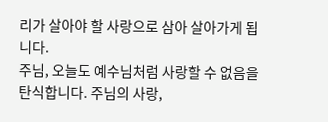리가 살아야 할 사랑으로 삼아 살아가게 됩니다.
주님, 오늘도 예수님처럼 사랑할 수 없음을 탄식합니다. 주님의 사랑,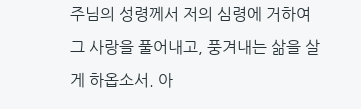주님의 성령께서 저의 심령에 거하여 그 사랑을 풀어내고, 풍겨내는 삶을 살게 하옵소서. 아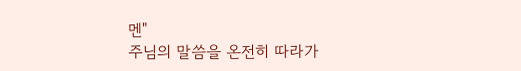멘"
주님의 말씀을 온전히 따라가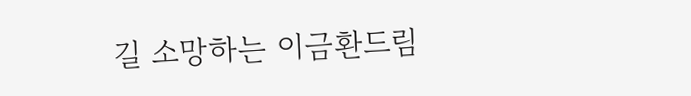길 소망하는 이금환드림